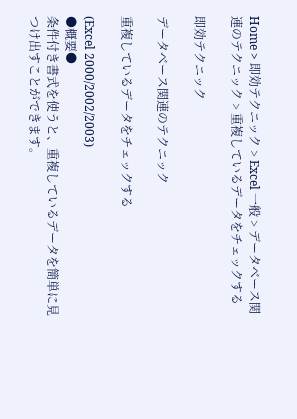Home > 即効テクニック > Excel 一般 > データベース関連のテクニック > 重複しているデータをチェックする

即効テクニック

データベース関連のテクニック

重複しているデータをチェックする

(Excel 2000/2002/2003)
●概要●
条件付き書式を使うと、重複しているデータを簡単に見つけ出すことができます。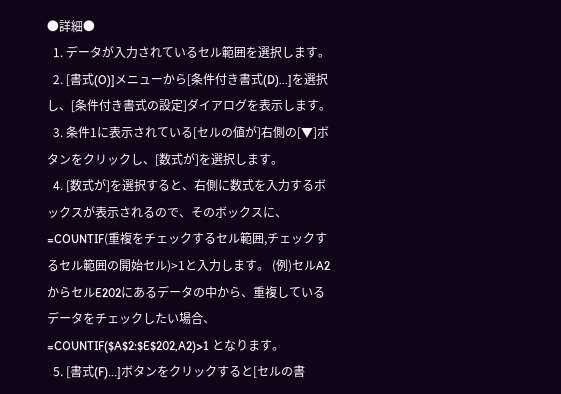●詳細●
  1. データが入力されているセル範囲を選択します。
  2. [書式(O)]メニューから[条件付き書式(D)...]を選択し、[条件付き書式の設定]ダイアログを表示します。
  3. 条件1に表示されている[セルの値が]右側の[▼]ボタンをクリックし、[数式が]を選択します。
  4. [数式が]を選択すると、右側に数式を入力するボックスが表示されるので、そのボックスに、 =COUNTIF(重複をチェックするセル範囲,チェックするセル範囲の開始セル)>1と入力します。 (例)セルA2からセルE202にあるデータの中から、重複しているデータをチェックしたい場合、 =COUNTIF($A$2:$E$202,A2)>1 となります。
  5. [書式(F)...]ボタンをクリックすると[セルの書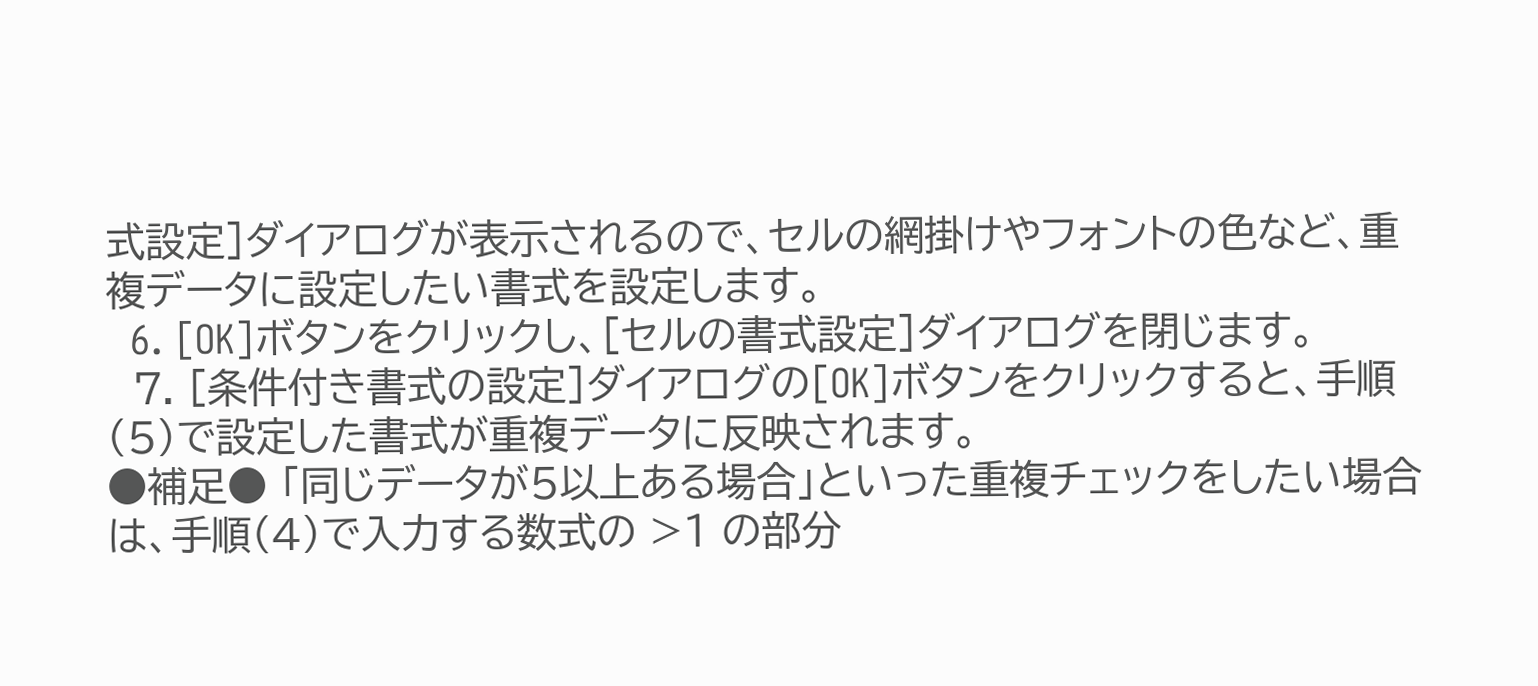式設定]ダイアログが表示されるので、セルの網掛けやフォントの色など、重複データに設定したい書式を設定します。
  6. [OK]ボタンをクリックし、[セルの書式設定]ダイアログを閉じます。
  7. [条件付き書式の設定]ダイアログの[OK]ボタンをクリックすると、手順(5)で設定した書式が重複データに反映されます。
●補足● 「同じデータが5以上ある場合」といった重複チェックをしたい場合は、手順(4)で入力する数式の >1 の部分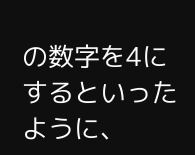の数字を4にするといったように、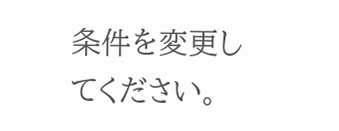条件を変更してください。